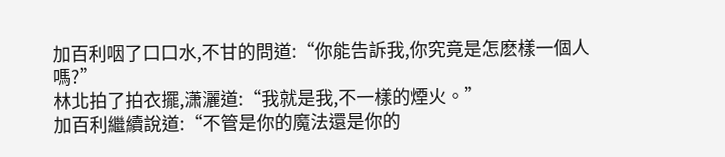加百利咽了口口水,不甘的問道:“你能告訴我,你究竟是怎麽樣一個人嗎?”
林北拍了拍衣擺,潇灑道:“我就是我,不一樣的煙火。”
加百利繼續說道:“不管是你的魔法還是你的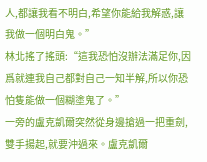人,都讓我看不明白,希望你能給我解惑,讓我做一個明白鬼。”
林北搖了搖頭:“這我恐怕沒辦法滿足你,因爲就連我自己都對自己一知半解,所以你恐怕隻能做一個糊塗鬼了。”
一旁的盧克凱爾突然從身邊搶過一把重劍,雙手揚起,就要沖過來。盧克凱爾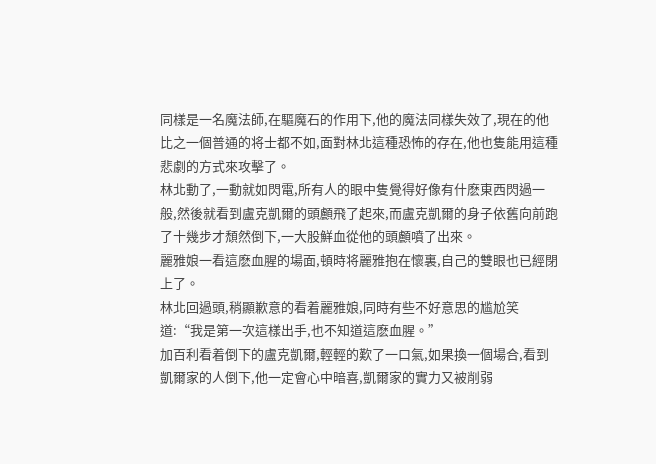同樣是一名魔法師,在驅魔石的作用下,他的魔法同樣失效了,現在的他比之一個普通的将士都不如,面對林北這種恐怖的存在,他也隻能用這種悲劇的方式來攻擊了。
林北動了,一動就如閃電,所有人的眼中隻覺得好像有什麽東西閃過一般,然後就看到盧克凱爾的頭顱飛了起來,而盧克凱爾的身子依舊向前跑了十幾步才頹然倒下,一大股鮮血從他的頭顱噴了出來。
麗雅娘一看這麽血腥的場面,頓時将麗雅抱在懷裏,自己的雙眼也已經閉上了。
林北回過頭,稍顯歉意的看着麗雅娘,同時有些不好意思的尴尬笑道:“我是第一次這樣出手,也不知道這麽血腥。”
加百利看着倒下的盧克凱爾,輕輕的歎了一口氣,如果換一個場合,看到凱爾家的人倒下,他一定會心中暗喜,凱爾家的實力又被削弱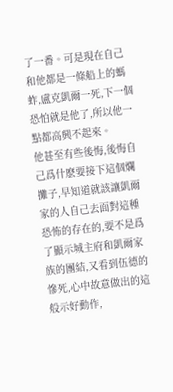了一番。可是現在自己和他都是一條船上的螞蚱,盧克凱爾一死,下一個恐怕就是他了,所以他一點都高興不起來。
他甚至有些後悔,後悔自己爲什麽要接下這個爛攤子,早知道就該讓凱爾家的人自己去面對這種恐怖的存在的,要不是爲了顯示城主府和凱爾家族的團結,又看到伍德的慘死,心中故意做出的這般示好動作,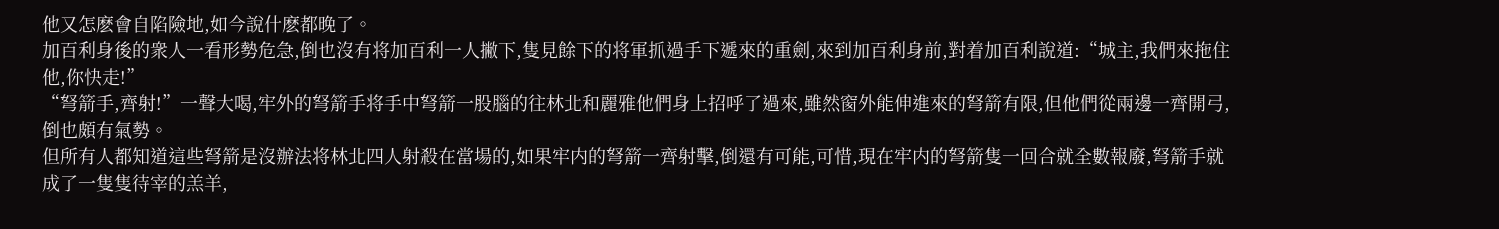他又怎麽會自陷險地,如今說什麽都晚了。
加百利身後的衆人一看形勢危急,倒也沒有将加百利一人撇下,隻見餘下的将軍抓過手下遞來的重劍,來到加百利身前,對着加百利說道:“城主,我們來拖住他,你快走!”
“弩箭手,齊射!”一聲大喝,牢外的弩箭手将手中弩箭一股腦的往林北和麗雅他們身上招呼了過來,雖然窗外能伸進來的弩箭有限,但他們從兩邊一齊開弓,倒也頗有氣勢。
但所有人都知道這些弩箭是沒辦法将林北四人射殺在當場的,如果牢内的弩箭一齊射擊,倒還有可能,可惜,現在牢内的弩箭隻一回合就全數報廢,弩箭手就成了一隻隻待宰的羔羊,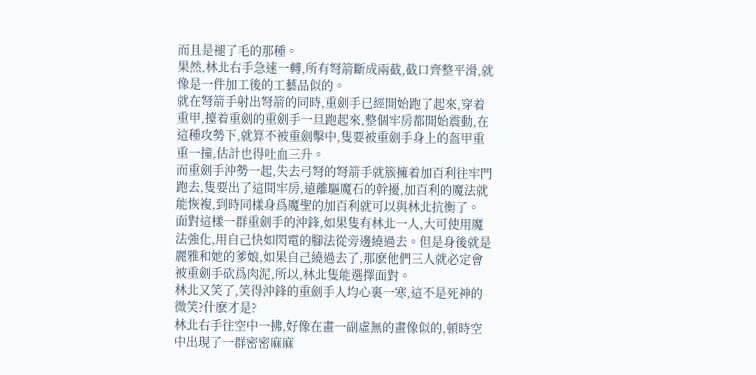而且是褪了毛的那種。
果然,林北右手急速一轉,所有弩箭斷成兩截,截口齊整平滑,就像是一件加工後的工藝品似的。
就在弩箭手射出弩箭的同時,重劍手已經開始跑了起來,穿着重甲,擡着重劍的重劍手一旦跑起來,整個牢房都開始震動,在這種攻勢下,就算不被重劍擊中,隻要被重劍手身上的盔甲重重一撞,估計也得吐血三升。
而重劍手沖勢一起,失去弓弩的弩箭手就簇擁着加百利往牢門跑去,隻要出了這間牢房,遠離驅魔石的幹擾,加百利的魔法就能恢複,到時同樣身爲魔聖的加百利就可以與林北抗衡了。
面對這樣一群重劍手的沖鋒,如果隻有林北一人,大可使用魔法強化,用自己快如閃電的腳法從旁邊繞過去。但是身後就是麗雅和她的爹娘,如果自己繞過去了,那麽他們三人就必定會被重劍手砍爲肉泥,所以,林北隻能選擇面對。
林北又笑了,笑得沖鋒的重劍手人均心裏一寒,這不是死神的微笑?什麽才是?
林北右手往空中一拂,好像在畫一副虛無的畫像似的,頓時空中出現了一群密密麻麻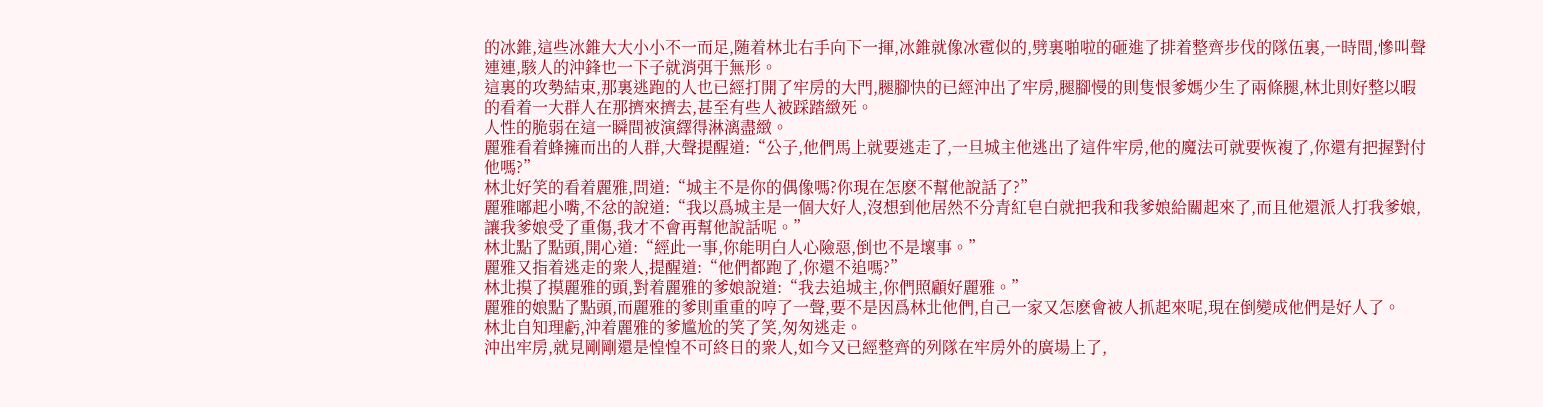的冰錐,這些冰錐大大小小不一而足,随着林北右手向下一揮,冰錐就像冰雹似的,劈裏啪啦的砸進了排着整齊步伐的隊伍裏,一時間,慘叫聲連連,駭人的沖鋒也一下子就消弭于無形。
這裏的攻勢結束,那裏逃跑的人也已經打開了牢房的大門,腿腳快的已經沖出了牢房,腿腳慢的則隻恨爹媽少生了兩條腿,林北則好整以暇的看着一大群人在那擠來擠去,甚至有些人被踩踏緻死。
人性的脆弱在這一瞬間被演繹得淋漓盡緻。
麗雅看着蜂擁而出的人群,大聲提醒道:“公子,他們馬上就要逃走了,一旦城主他逃出了這件牢房,他的魔法可就要恢複了,你還有把握對付他嗎?”
林北好笑的看着麗雅,問道:“城主不是你的偶像嗎?你現在怎麽不幫他說話了?”
麗雅嘟起小嘴,不忿的說道:“我以爲城主是一個大好人,沒想到他居然不分青紅皂白就把我和我爹娘給關起來了,而且他還派人打我爹娘,讓我爹娘受了重傷,我才不會再幫他說話呢。”
林北點了點頭,開心道:“經此一事,你能明白人心險惡,倒也不是壞事。”
麗雅又指着逃走的衆人,提醒道:“他們都跑了,你還不追嗎?”
林北摸了摸麗雅的頭,對着麗雅的爹娘說道:“我去追城主,你們照顧好麗雅。”
麗雅的娘點了點頭,而麗雅的爹則重重的哼了一聲,要不是因爲林北他們,自己一家又怎麽會被人抓起來呢,現在倒變成他們是好人了。
林北自知理虧,沖着麗雅的爹尴尬的笑了笑,匆匆逃走。
沖出牢房,就見剛剛還是惶惶不可終日的衆人,如今又已經整齊的列隊在牢房外的廣場上了,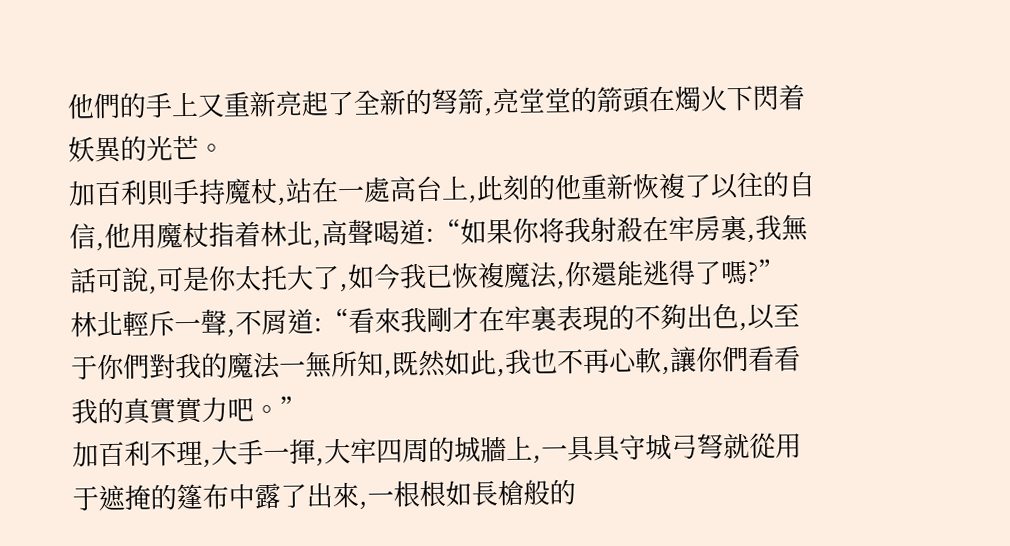他們的手上又重新亮起了全新的弩箭,亮堂堂的箭頭在燭火下閃着妖異的光芒。
加百利則手持魔杖,站在一處高台上,此刻的他重新恢複了以往的自信,他用魔杖指着林北,高聲喝道:“如果你将我射殺在牢房裏,我無話可說,可是你太托大了,如今我已恢複魔法,你還能逃得了嗎?”
林北輕斥一聲,不屑道:“看來我剛才在牢裏表現的不夠出色,以至于你們對我的魔法一無所知,既然如此,我也不再心軟,讓你們看看我的真實實力吧。”
加百利不理,大手一揮,大牢四周的城牆上,一具具守城弓弩就從用于遮掩的篷布中露了出來,一根根如長槍般的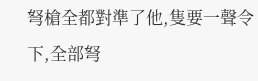弩槍全都對準了他,隻要一聲令下,全部弩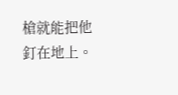槍就能把他釘在地上。